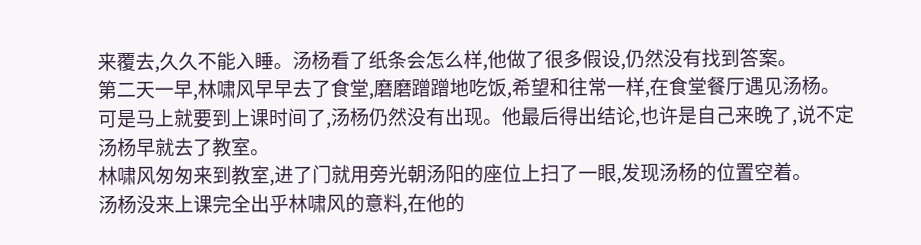来覆去,久久不能入睡。汤杨看了纸条会怎么样,他做了很多假设,仍然没有找到答案。
第二天一早,林啸风早早去了食堂,磨磨蹭蹭地吃饭,希望和往常一样,在食堂餐厅遇见汤杨。可是马上就要到上课时间了,汤杨仍然没有出现。他最后得出结论,也许是自己来晚了,说不定汤杨早就去了教室。
林啸风匆匆来到教室,进了门就用旁光朝汤阳的座位上扫了一眼,发现汤杨的位置空着。
汤杨没来上课完全出乎林啸风的意料,在他的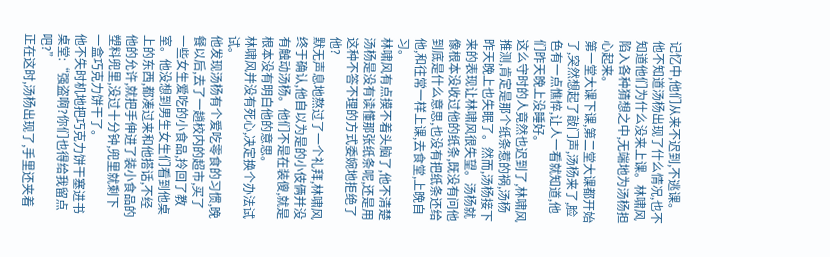记忆中,他们从来不迟到,不逃课。他不知道汤杨出现了什么情况,也不知道他们为什么没来上课。林啸风陷入各种猜想之中,无端地为汤杨担心起来。
第一堂大课下课,第二堂大课都开始了,突然想起了敲门声,汤杨来了,脸色有一点憔悴,让人一看就知道,他们昨天晚上没睡好。
这么守时的人竟然也迟到了,林啸风推测,肯定是那个纸条惹的祸,汤杨昨天晚上也失眠了。然而,汤杨接下来的表现让林啸风很失望。汤杨就像根本没收过他的纸条,既没有问他到底是什么意思,也没有把纸条还给他,和往常一样上课,去食堂,上晚自习。
林啸风有点摸不着头脑了,他不清楚汤杨是没有读懂那张纸条呢,还是用这种不答不理的方式委婉地拒绝了他?
默无声息地熬过了一个礼拜,林啸风终于确认,他自以为是的小伎俩并没有触动汤杨。他们不是在装傻,就是根本没有明白他的意思。
林啸风并没有死心,决定换个办法试试。
他发现汤杨有个爱吃零食的习惯,晚餐以后,去了一趟校内的超市,买了一些女生爱吃的小食品,拎回了教室。他没想到男生女生们看到他桌上的东西,都凑过来和他搭话,不经他的允许,就把手伸进了装小食品的塑料兜里,没过十分钟,兜里就剩下一盒巧克力饼干了。
他不失时机地把巧克力饼干塞进书桌堂:“强盗啊?你们也得给我留点吧?”
正在这时,汤杨出现了,手里还夹着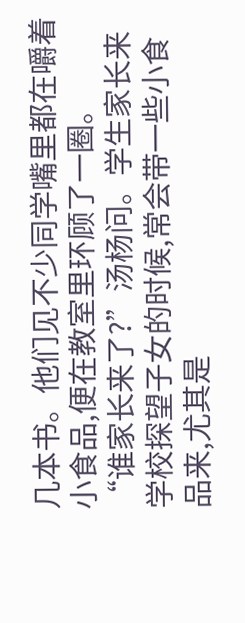几本书。他们见不少同学嘴里都在嚼着小食品,便在教室里环顾了一圈。
“谁家长来了?”汤杨问。学生家长来学校探望子女的时候,常会带一些小食品来,尤其是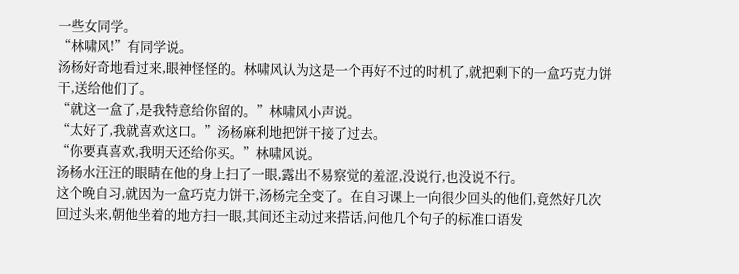一些女同学。
“林啸风!”有同学说。
汤杨好奇地看过来,眼神怪怪的。林啸风认为这是一个再好不过的时机了,就把剩下的一盒巧克力饼干,送给他们了。
“就这一盒了,是我特意给你留的。”林啸风小声说。
“太好了,我就喜欢这口。”汤杨麻利地把饼干接了过去。
“你要真喜欢,我明天还给你买。”林啸风说。
汤杨水汪汪的眼睛在他的身上扫了一眼,露出不易察觉的羞涩,没说行,也没说不行。
这个晚自习,就因为一盒巧克力饼干,汤杨完全变了。在自习课上一向很少回头的他们,竟然好几次回过头来,朝他坐着的地方扫一眼,其间还主动过来搭话,问他几个句子的标准口语发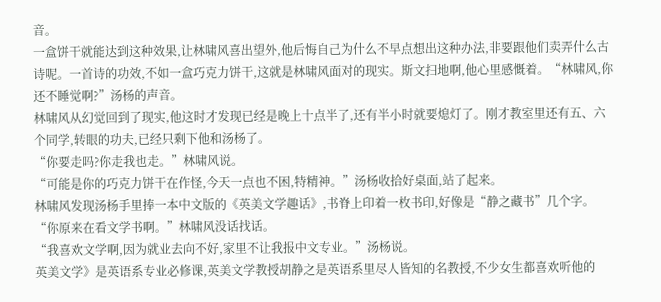音。
一盒饼干就能达到这种效果,让林啸风喜出望外,他后悔自己为什么不早点想出这种办法,非要跟他们卖弄什么古诗呢。一首诗的功效,不如一盒巧克力饼干,这就是林啸风面对的现实。斯文扫地啊,他心里感慨着。“林啸风,你还不睡觉啊?”汤杨的声音。
林啸风从幻觉回到了现实,他这时才发现已经是晚上十点半了,还有半小时就要熄灯了。刚才教室里还有五、六个同学,转眼的功夫,已经只剩下他和汤杨了。
“你要走吗?你走我也走。”林啸风说。
“可能是你的巧克力饼干在作怪,今天一点也不困,特精神。”汤杨收拾好桌面,站了起来。
林啸风发现汤杨手里捧一本中文版的《英美文学趣话》,书脊上印着一枚书印,好像是“静之藏书”几个字。
“你原来在看文学书啊。”林啸风没话找话。
“我喜欢文学啊,因为就业去向不好,家里不让我报中文专业。”汤杨说。
英美文学》是英语系专业必修课,英美文学教授胡静之是英语系里尽人皆知的名教授,不少女生都喜欢听他的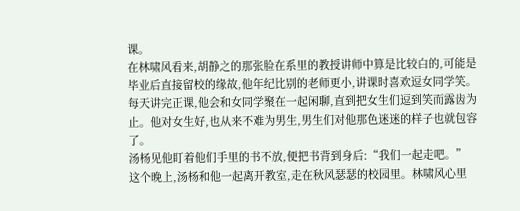课。
在林啸风看来,胡静之的那张脸在系里的教授讲师中算是比较白的,可能是毕业后直接留校的缘故,他年纪比别的老师更小,讲课时喜欢逗女同学笑。每天讲完正课,他会和女同学聚在一起闲聊,直到把女生们逗到笑而露齿为止。他对女生好,也从来不难为男生,男生们对他那色迷迷的样子也就包容了。
汤杨见他盯着他们手里的书不放,便把书背到身后:“我们一起走吧。”
这个晚上,汤杨和他一起离开教室,走在秋风瑟瑟的校园里。林啸风心里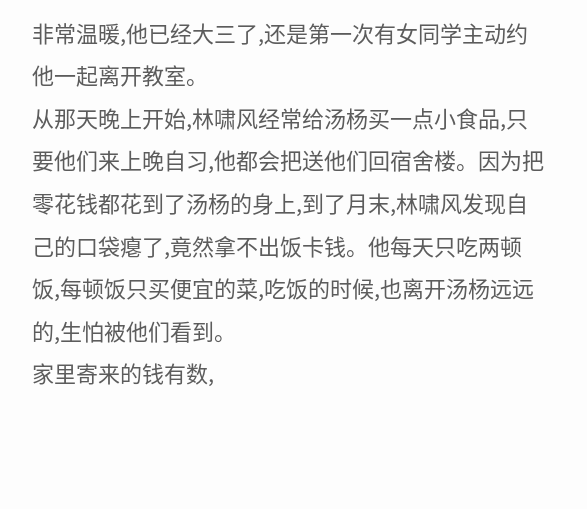非常温暖,他已经大三了,还是第一次有女同学主动约他一起离开教室。
从那天晚上开始,林啸风经常给汤杨买一点小食品,只要他们来上晚自习,他都会把送他们回宿舍楼。因为把零花钱都花到了汤杨的身上,到了月末,林啸风发现自己的口袋瘪了,竟然拿不出饭卡钱。他每天只吃两顿饭,每顿饭只买便宜的菜,吃饭的时候,也离开汤杨远远的,生怕被他们看到。
家里寄来的钱有数,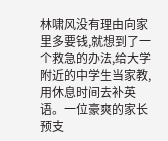林啸风没有理由向家里多要钱,就想到了一个救急的办法,给大学附近的中学生当家教,用休息时间去补英语。一位豪爽的家长预支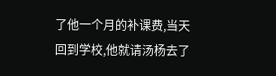了他一个月的补课费,当天回到学校,他就请汤杨去了